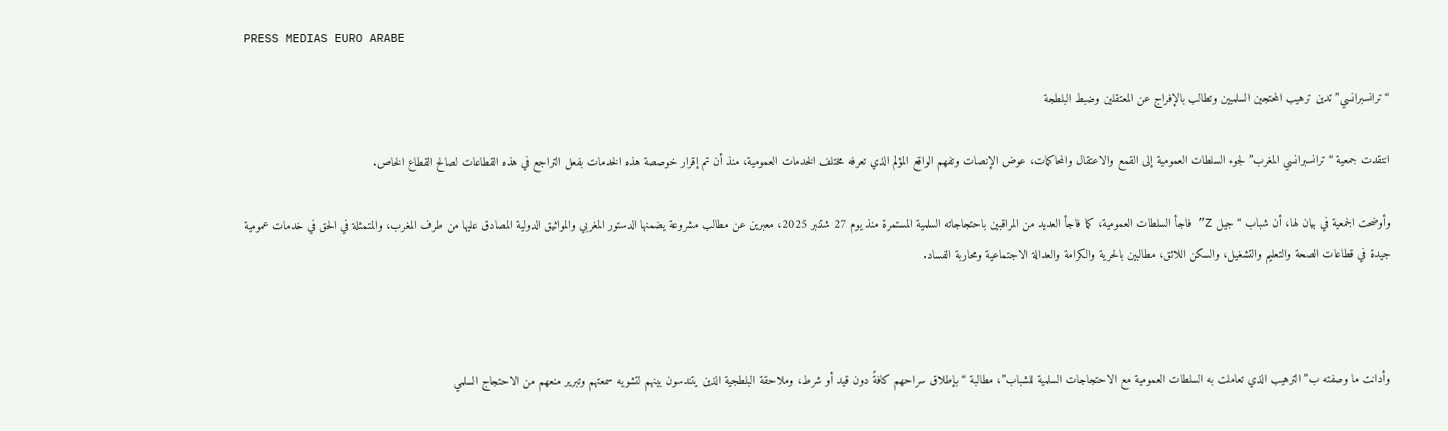PRESS MEDIAS EURO ARABE

“ترانسبرانسي” تدين ترهيب المحتجين السلميين وتطالب بالإفراج عن المعتقلين وضبط البلطجة

انتقدت جمعية “ترانسبرانسي المغرب” لجوء السلطات العمومية إلى القمع والاعتقال والمحاكمات، عوض الإنصات وتفهم الواقع المؤلم الذي تعرفه مختلف الخدمات العمومية، منذ أن تم إقرار خوصصة هذه الخدمات بفعل التراجع في هذه القطاعات لصالح القطاع الخاص.

وأوضحت الجمعية في بيان لها، أن شباب “جيل Z” فاجأ السلطات العمومية، كما فاجأ العديد من المراقبين باحتجاجاته السلمية المستمرة منذ يوم 27 شتنبر 2025، معبرين عن مطالب مشروعة يضمنها الدستور المغربي والمواثيق الدولية المصادق عليها من طرف المغرب، والمتمثلة في الحق في خدمات عمومية جيدة في قطاعات الصحة والتعليم والتشغيل، والسكن اللائق، مطالبين بالحرية والكرامة والعدالة الاجتماعية ومحاربة الفساد.



وأدانت ما وصفته ب”الترهيب الذي تعاملت به السلطات العمومية مع الاحتجاجات السلمية للشباب”، مطالبة “بإطلاق سراحهم كافةً دون قيد أو شرط، وملاحقة البلطجية الذين يتندسون بينهم لتشويه سمعتهم وتبرير منعهم من الاحتجاج السلمي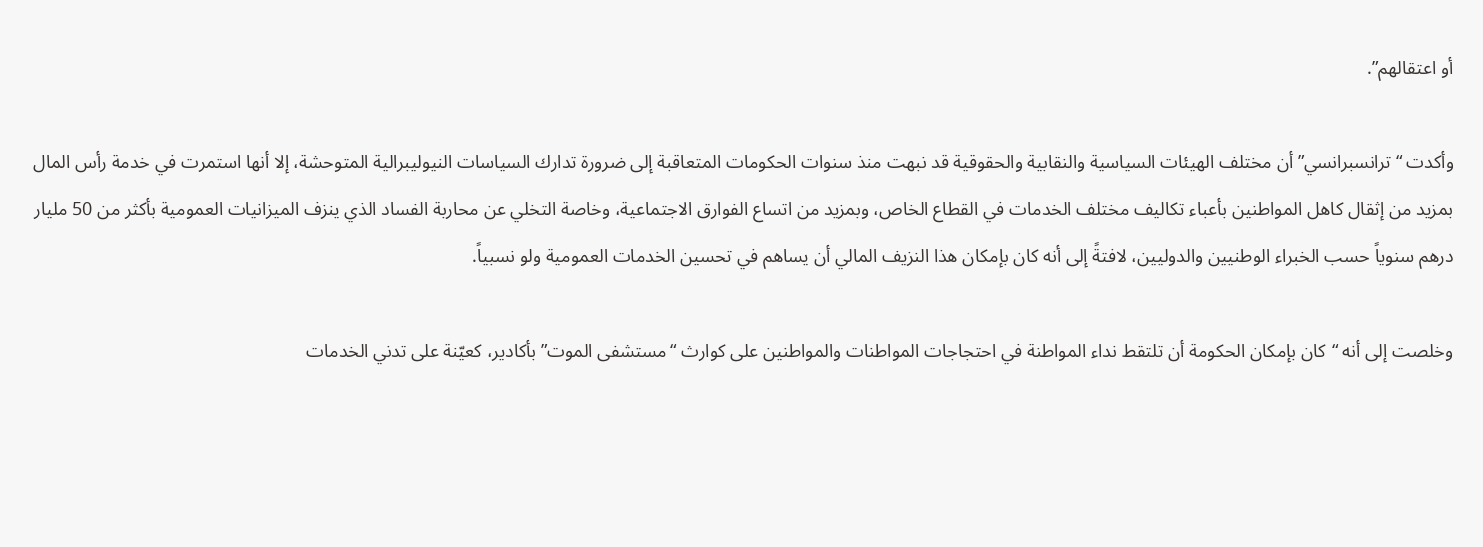أو اعتقالهم”.

وأكدت “ترانسبرانسي” أن مختلف الهيئات السياسية والنقابية والحقوقية قد نبهت منذ سنوات الحكومات المتعاقبة إلى ضرورة تدارك السياسات النيوليبرالية المتوحشة، إلا أنها استمرت في خدمة رأس المال بمزيد من إثقال كاهل المواطنين بأعباء تكاليف مختلف الخدمات في القطاع الخاص، وبمزيد من اتساع الفوارق الاجتماعية، وخاصة التخلي عن محاربة الفساد الذي ينزف الميزانيات العمومية بأكثر من 50 مليار درهم سنوياً حسب الخبراء الوطنيين والدوليين، لافتةً إلى أنه كان بإمكان هذا النزيف المالي أن يساهم في تحسين الخدمات العمومية ولو نسبياً.

وخلصت إلى أنه “كان بإمكان الحكومة أن تلتقط نداء المواطنة في احتجاجات المواطنات والمواطنين على كوارث “مستشفى الموت” بأكادير، كعيّنة على تدني الخدمات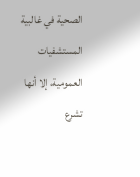الصحية في غالبية المستشفيات العمومية، إلا أنها تشرع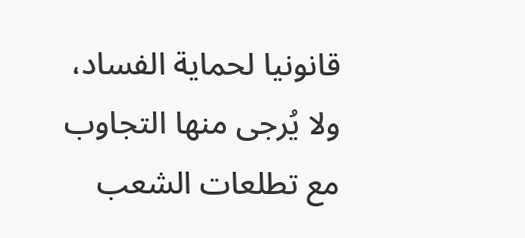قانونيا لحماية الفساد، ولا يُرجى منها التجاوب مع تطلعات الشعب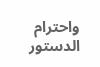واحترام الدستور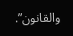والقانون”.